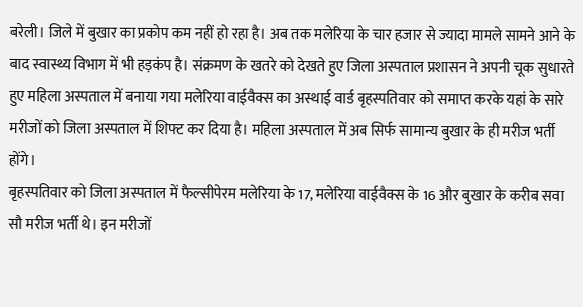बरेली। जिले में बुखार का प्रकोप कम नहीं हो रहा है। अब तक मलेरिया के चार हजार से ज्यादा मामले सामने आने के बाद स्वास्थ्य विभाग में भी हड़कंप है। संक्रमण के खतरे को देखते हुए जिला अस्पताल प्रशासन ने अपनी चूक सुधारते हुए महिला अस्पताल में बनाया गया मलेरिया वाईवैक्स का अस्थाई वार्ड बृहस्पतिवार को समाप्त करके यहां के सारे मरीजों को जिला अस्पताल में शिफ्ट कर दिया है। महिला अस्पताल में अब सिर्फ सामान्य बुखार के ही मरीज भर्ती होंगे।
बृहस्पतिवार को जिला अस्पताल में फैल्सीपेरम मलेरिया के 17, मलेरिया वाईवैक्स के 16 और बुखार के करीब सवा सौ मरीज भर्ती थे। इन मरीजों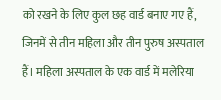को रखने के लिए कुल छह वार्ड बनाए गए हैं, जिनमें से तीन महिला और तीन पुरुष अस्पताल हैं। महिला अस्पताल के एक वार्ड में मलेरिया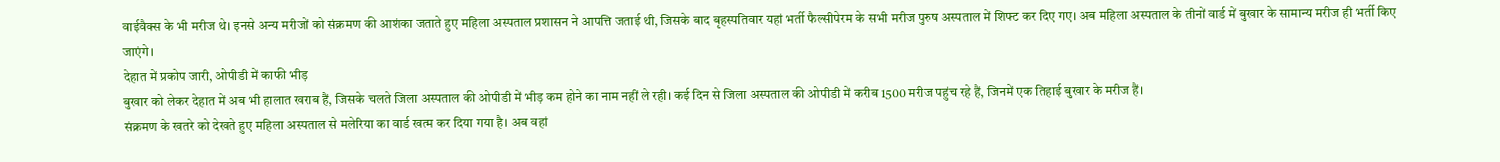वाईवैक्स के भी मरीज थे। इनसे अन्य मरीजों को संक्रमण की आशंका जताते हुए महिला अस्पताल प्रशासन ने आपत्ति जताई थी, जिसके बाद बृहस्पतिवार यहां भर्ती फैल्सीपेरम के सभी मरीज पुरुष अस्पताल में शिफ्ट कर दिए गए। अब महिला अस्पताल के तीनों वार्ड में बुखार के सामान्य मरीज ही भर्ती किए जाएंगे।
देहात में प्रकोप जारी, ओपीडी में काफी भीड़
बुखार को लेकर देहात में अब भी हालात खराब हैं, जिसके चलते जिला अस्पताल की ओपीडी में भीड़ कम होने का नाम नहीं ले रही। कई दिन से जिला अस्पताल की ओपीडी में करीब 1500 मरीज पहुंच रहे हैं, जिनमें एक तिहाई बुखार के मरीज हैं।
संक्रमण के खतरे को देखते हुए महिला अस्पताल से मलेरिया का वार्ड खत्म कर दिया गया है। अब वहां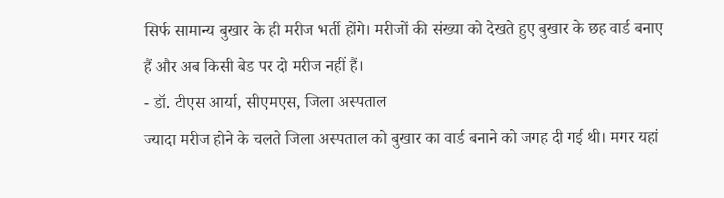सिर्फ सामान्य बुखार के ही मरीज भर्ती होंगे। मरीजों की संख्या को देखते हुए बुखार के छह वार्ड बनाए हैं और अब किसी बेड पर दो मरीज नहीं हैं।
- डॉ. टीएस आर्या, सीएमएस, जिला अस्पताल
ज्यादा मरीज होने के चलते जिला अस्पताल को बुखार का वार्ड बनाने को जगह दी गई थी। मगर यहां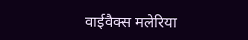वाईवैक्स मलेरिया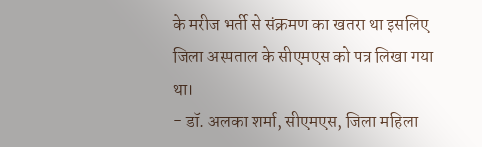के मरीज भर्ती से संक्रमण का खतरा था इसलिए जिला अस्पताल के सीएमएस को पत्र लिखा गया था।
- डॉ. अलका शर्मा, सीएमएस, जिला महिला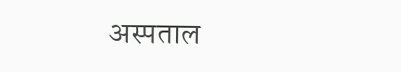अस्पताल